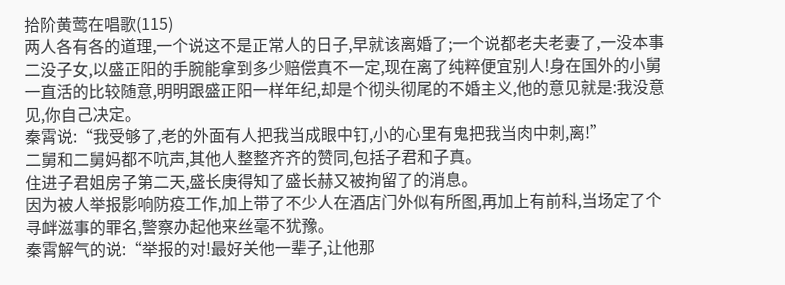拾阶黄莺在唱歌(115)
两人各有各的道理,一个说这不是正常人的日子,早就该离婚了;一个说都老夫老妻了,一没本事二没子女,以盛正阳的手腕能拿到多少赔偿真不一定,现在离了纯粹便宜别人!身在国外的小舅一直活的比较随意,明明跟盛正阳一样年纪,却是个彻头彻尾的不婚主义,他的意见就是:我没意见,你自己决定。
秦霄说:“我受够了,老的外面有人把我当成眼中钉,小的心里有鬼把我当肉中刺,离!”
二舅和二舅妈都不吭声,其他人整整齐齐的赞同,包括子君和子真。
住进子君姐房子第二天,盛长庚得知了盛长赫又被拘留了的消息。
因为被人举报影响防疫工作,加上带了不少人在酒店门外似有所图,再加上有前科,当场定了个寻衅滋事的罪名,警察办起他来丝毫不犹豫。
秦霄解气的说:“举报的对!最好关他一辈子,让他那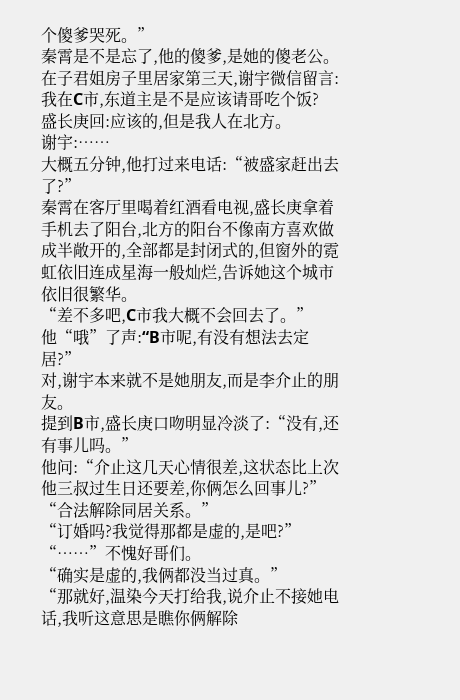个傻爹哭死。”
秦霄是不是忘了,他的傻爹,是她的傻老公。
在子君姐房子里居家第三天,谢宇微信留言:我在C市,东道主是不是应该请哥吃个饭?
盛长庚回:应该的,但是我人在北方。
谢宇:……
大概五分钟,他打过来电话:“被盛家赶出去了?”
秦霄在客厅里喝着红酒看电视,盛长庚拿着手机去了阳台,北方的阳台不像南方喜欢做成半敞开的,全部都是封闭式的,但窗外的霓虹依旧连成星海一般灿烂,告诉她这个城市依旧很繁华。
“差不多吧,C市我大概不会回去了。”
他“哦”了声:“B市呢,有没有想法去定居?”
对,谢宇本来就不是她朋友,而是李介止的朋友。
提到B市,盛长庚口吻明显冷淡了:“没有,还有事儿吗。”
他问:“介止这几天心情很差,这状态比上次他三叔过生日还要差,你俩怎么回事儿?”
“合法解除同居关系。”
“订婚吗?我觉得那都是虚的,是吧?”
“……”不愧好哥们。
“确实是虚的,我俩都没当过真。”
“那就好,温染今天打给我,说介止不接她电话,我听这意思是瞧你俩解除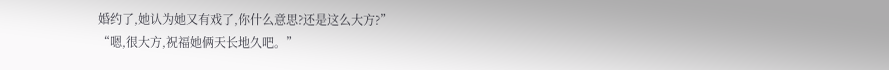婚约了,她认为她又有戏了,你什么意思?还是这么大方?”
“嗯,很大方,祝福她俩天长地久吧。”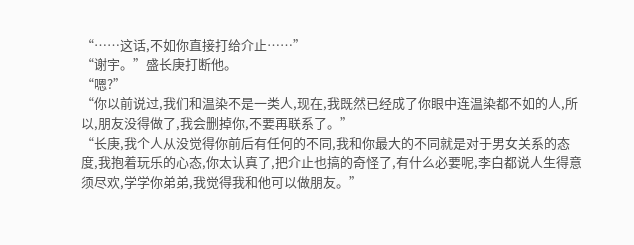“……这话,不如你直接打给介止……”
“谢宇。”盛长庚打断他。
“嗯?”
“你以前说过,我们和温染不是一类人,现在,我既然已经成了你眼中连温染都不如的人,所以,朋友没得做了,我会删掉你,不要再联系了。”
“长庚,我个人从没觉得你前后有任何的不同,我和你最大的不同就是对于男女关系的态度,我抱着玩乐的心态,你太认真了,把介止也搞的奇怪了,有什么必要呢,李白都说人生得意须尽欢,学学你弟弟,我觉得我和他可以做朋友。”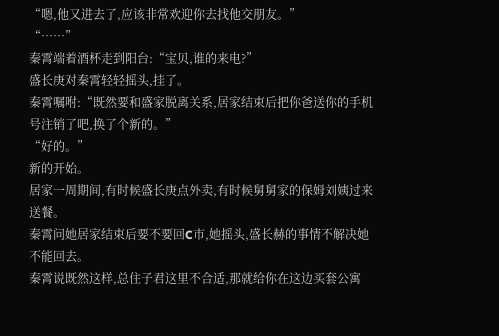“嗯,他又进去了,应该非常欢迎你去找他交朋友。”
“……”
秦霄端着酒杯走到阳台:“宝贝,谁的来电?”
盛长庚对秦霄轻轻摇头,挂了。
秦霄嘱咐:“既然要和盛家脱离关系,居家结束后把你爸送你的手机号注销了吧,换了个新的。”
“好的。”
新的开始。
居家一周期间,有时候盛长庚点外卖,有时候舅舅家的保姆刘姨过来送餐。
秦霄问她居家结束后要不要回C市,她摇头,盛长赫的事情不解决她不能回去。
秦霄说既然这样,总住子君这里不合适,那就给你在这边买套公寓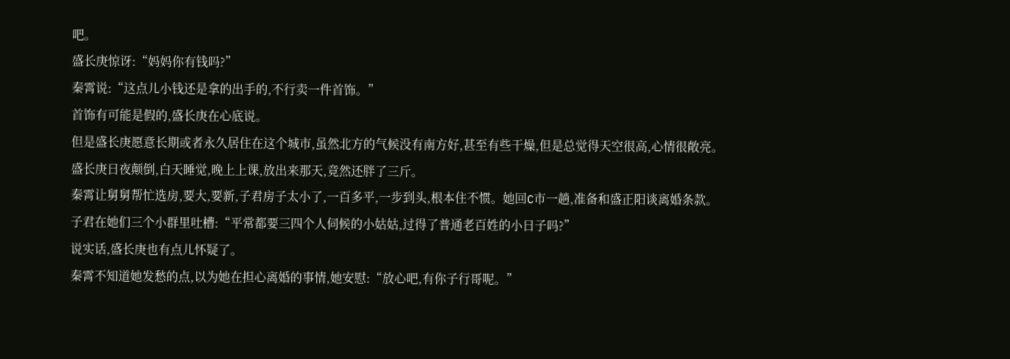吧。
盛长庚惊讶:“妈妈你有钱吗?”
秦霄说:“这点儿小钱还是拿的出手的,不行卖一件首饰。”
首饰有可能是假的,盛长庚在心底说。
但是盛长庚愿意长期或者永久居住在这个城市,虽然北方的气候没有南方好,甚至有些干燥,但是总觉得天空很高,心情很敞亮。
盛长庚日夜颠倒,白天睡觉,晚上上课,放出来那天,竟然还胖了三斤。
秦霄让舅舅帮忙选房,要大,要新,子君房子太小了,一百多平,一步到头,根本住不惯。她回C市一趟,准备和盛正阳谈离婚条款。
子君在她们三个小群里吐槽:“平常都要三四个人伺候的小姑姑,过得了普通老百姓的小日子吗?”
说实话,盛长庚也有点儿怀疑了。
秦霄不知道她发愁的点,以为她在担心离婚的事情,她安慰:“放心吧,有你子行哥呢。”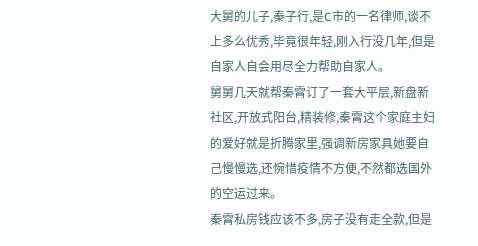大舅的儿子,秦子行,是C市的一名律师,谈不上多么优秀,毕竟很年轻,刚入行没几年,但是自家人自会用尽全力帮助自家人。
舅舅几天就帮秦霄订了一套大平层,新盘新社区,开放式阳台,精装修,秦霄这个家庭主妇的爱好就是折腾家里,强调新房家具她要自己慢慢选,还惋惜疫情不方便,不然都选国外的空运过来。
秦霄私房钱应该不多,房子没有走全款,但是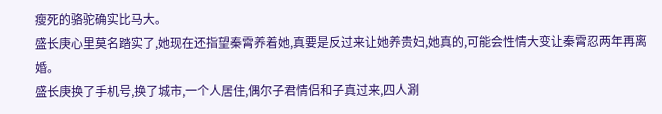瘦死的骆驼确实比马大。
盛长庚心里莫名踏实了,她现在还指望秦霄养着她,真要是反过来让她养贵妇,她真的,可能会性情大变让秦霄忍两年再离婚。
盛长庚换了手机号,换了城市,一个人居住,偶尔子君情侣和子真过来,四人涮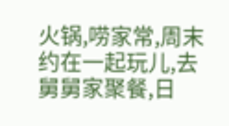火锅,唠家常,周末约在一起玩儿,去舅舅家聚餐,日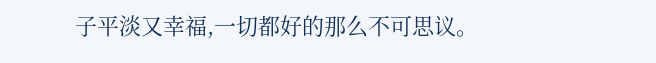子平淡又幸福,一切都好的那么不可思议。